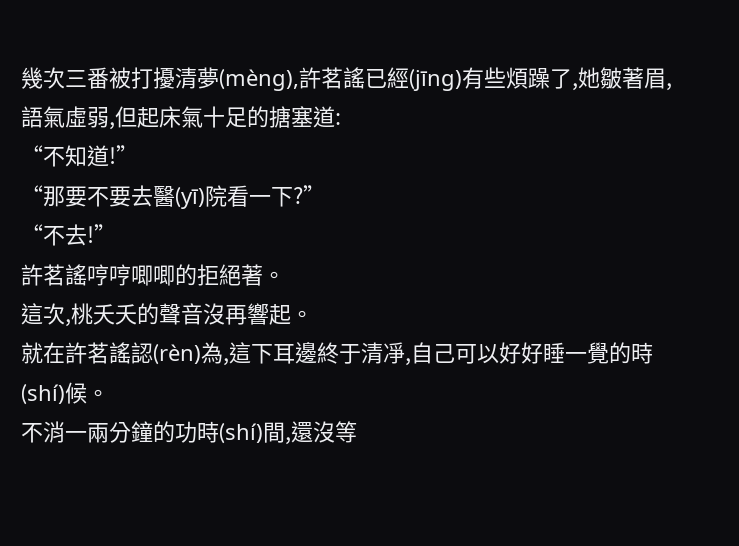幾次三番被打擾清夢(mèng),許茗謠已經(jīng)有些煩躁了,她皺著眉,語氣虛弱,但起床氣十足的搪塞道:
“不知道!”
“那要不要去醫(yī)院看一下?”
“不去!”
許茗謠哼哼唧唧的拒絕著。
這次,桃夭夭的聲音沒再響起。
就在許茗謠認(rèn)為,這下耳邊終于清凈,自己可以好好睡一覺的時(shí)候。
不消一兩分鐘的功時(shí)間,還沒等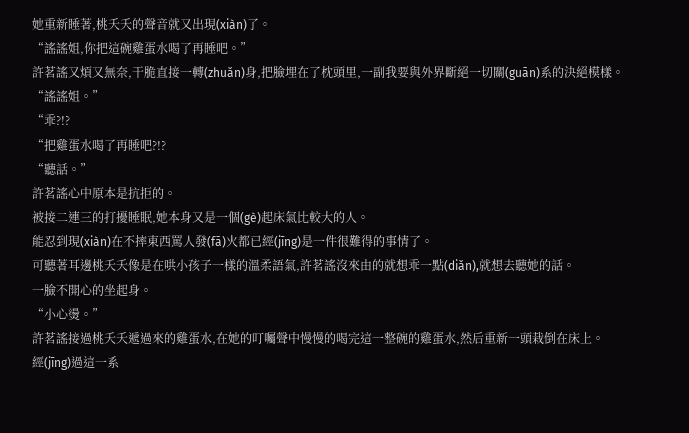她重新睡著,桃夭夭的聲音就又出現(xiàn)了。
“謠謠姐,你把這碗雞蛋水喝了再睡吧。”
許茗謠又煩又無奈,干脆直接一轉(zhuǎn)身,把臉埋在了枕頭里,一副我要與外界斷絕一切關(guān)系的決絕模樣。
“謠謠姐。”
“乖?!?
“把雞蛋水喝了再睡吧?!?
“聽話。”
許茗謠心中原本是抗拒的。
被接二連三的打擾睡眠,她本身又是一個(gè)起床氣比較大的人。
能忍到現(xiàn)在不摔東西罵人發(fā)火都已經(jīng)是一件很難得的事情了。
可聽著耳邊桃夭夭像是在哄小孩子一樣的溫柔語氣,許茗謠沒來由的就想乖一點(diǎn),就想去聽她的話。
一臉不開心的坐起身。
“小心燙。”
許茗謠接過桃夭夭遞過來的雞蛋水,在她的叮囑聲中慢慢的喝完這一整碗的雞蛋水,然后重新一頭栽倒在床上。
經(jīng)過這一系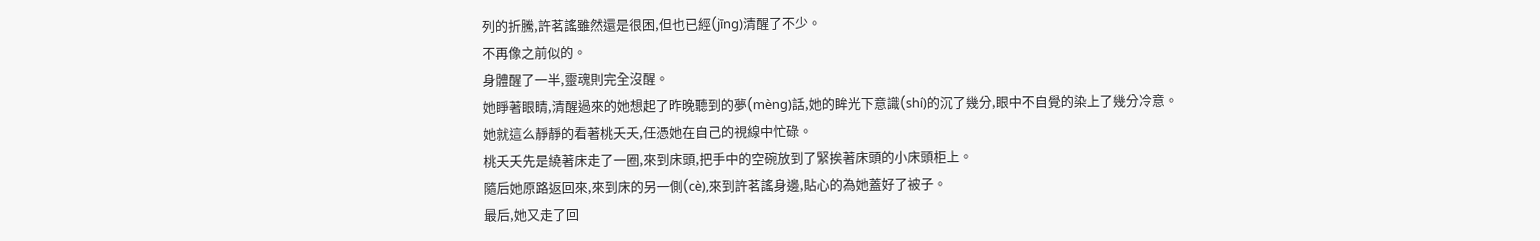列的折騰,許茗謠雖然還是很困,但也已經(jīng)清醒了不少。
不再像之前似的。
身體醒了一半,靈魂則完全沒醒。
她睜著眼睛,清醒過來的她想起了昨晚聽到的夢(mèng)話,她的眸光下意識(shí)的沉了幾分,眼中不自覺的染上了幾分冷意。
她就這么靜靜的看著桃夭夭,任憑她在自己的視線中忙碌。
桃夭夭先是繞著床走了一圈,來到床頭,把手中的空碗放到了緊挨著床頭的小床頭柜上。
隨后她原路返回來,來到床的另一側(cè),來到許茗謠身邊,貼心的為她蓋好了被子。
最后,她又走了回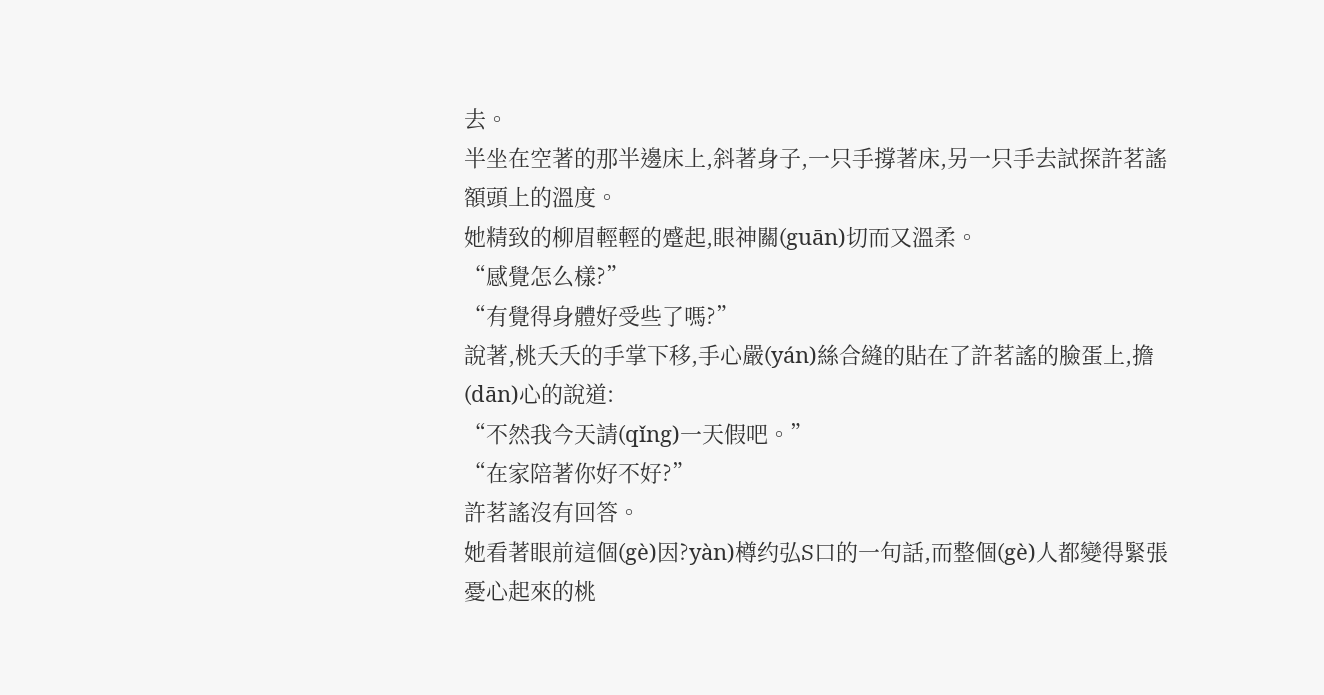去。
半坐在空著的那半邊床上,斜著身子,一只手撐著床,另一只手去試探許茗謠額頭上的溫度。
她精致的柳眉輕輕的蹙起,眼神關(guān)切而又溫柔。
“感覺怎么樣?”
“有覺得身體好受些了嗎?”
說著,桃夭夭的手掌下移,手心嚴(yán)絲合縫的貼在了許茗謠的臉蛋上,擔(dān)心的說道:
“不然我今天請(qǐng)一天假吧。”
“在家陪著你好不好?”
許茗謠沒有回答。
她看著眼前這個(gè)因?yàn)樽约弘S口的一句話,而整個(gè)人都變得緊張憂心起來的桃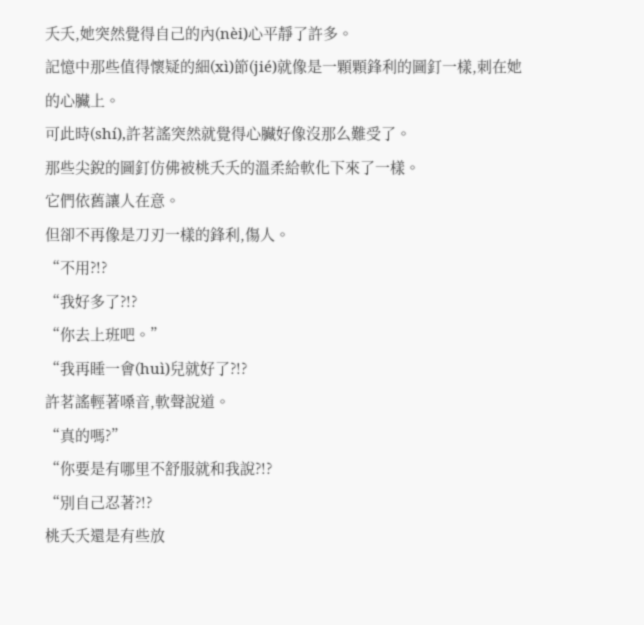夭夭,她突然覺得自己的內(nèi)心平靜了許多。
記憶中那些值得懷疑的細(xì)節(jié)就像是一顆顆鋒利的圖釘一樣,刺在她的心臟上。
可此時(shí),許茗謠突然就覺得心臟好像沒那么難受了。
那些尖銳的圖釘仿佛被桃夭夭的溫柔給軟化下來了一樣。
它們依舊讓人在意。
但卻不再像是刀刃一樣的鋒利,傷人。
“不用?!?
“我好多了?!?
“你去上班吧。”
“我再睡一會(huì)兒就好了?!?
許茗謠輕著嗓音,軟聲說道。
“真的嗎?”
“你要是有哪里不舒服就和我說?!?
“別自己忍著?!?
桃夭夭還是有些放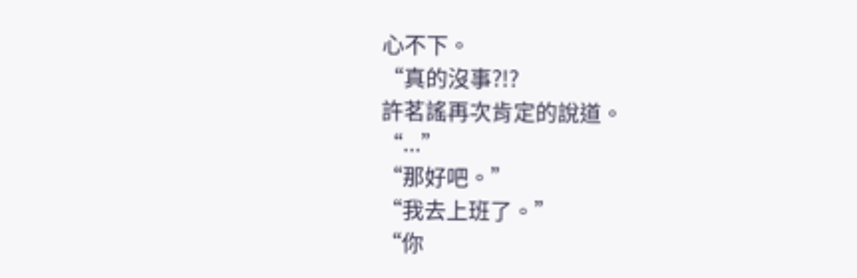心不下。
“真的沒事?!?
許茗謠再次肯定的說道。
“...”
“那好吧。”
“我去上班了。”
“你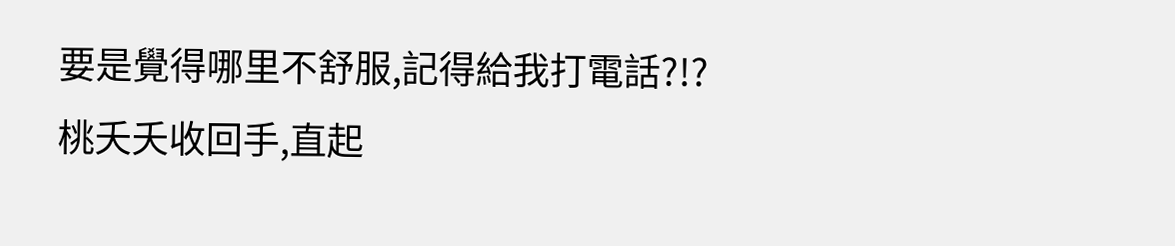要是覺得哪里不舒服,記得給我打電話?!?
桃夭夭收回手,直起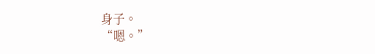身子。
“嗯。”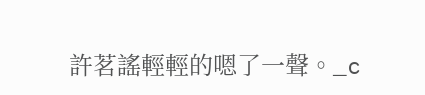許茗謠輕輕的嗯了一聲。_c